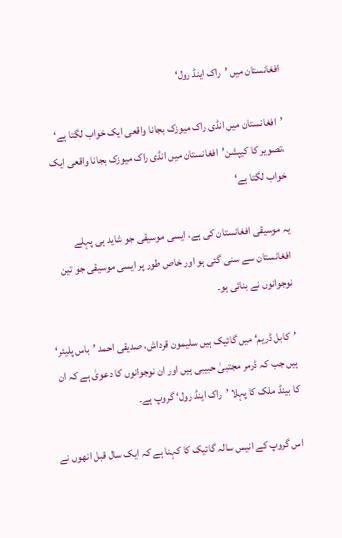افغانستان میں ’راک اینڈ رول‘

’افغانستان میں انڈی راک میوزک بجانا واقعی ایک خواب لگتا ہے‘
،تصویر کا کیپشن’افغانستان میں انڈی راک میوزک بجانا واقعی ایک خواب لگتا ہے‘

یہ موسیقی افغانستان کی ہے، ایسی موسیقی جو شاید ہی پہلے افغانستان سے سنی گئی ہو اور خاص طور پر ایسی موسیقی جو تین نوجوانوں نے بنائی ہو۔

’کابل ڈریم‘ میں گائیک ہیں سلیمون قرداش، صدیقی احمد ’باس پلیئر‘ ہیں جب کہ ڈرمر مجتبیٰ حبیبی ہیں اور ان نوجوانوں کا دعویٰ ہے کہ ان کا بینڈ ملک کا پہلا ’راک اینڈ رول‘ گروپ ہے۔

اس گروپ کے انیس سالہ گائیک کا کہنا ہے کہ ایک سال قبل انھوں نے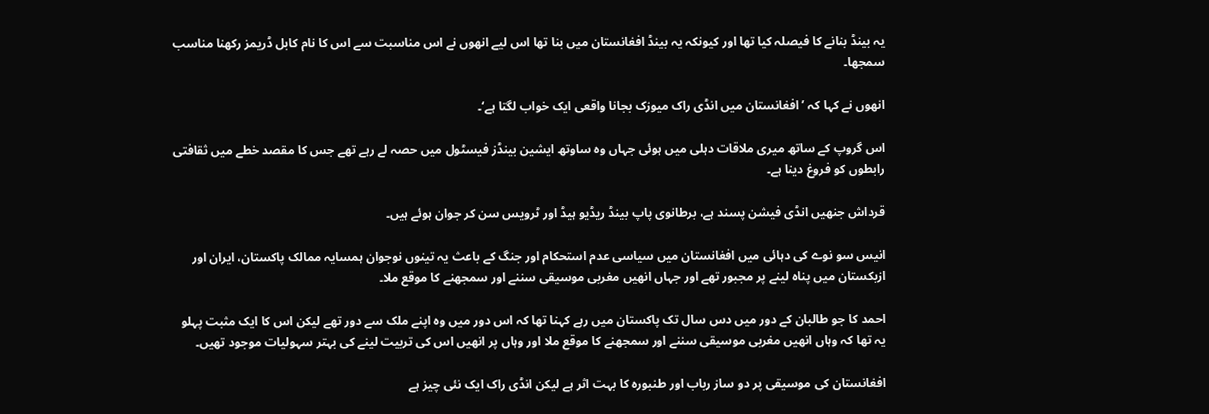یہ بینڈ بنانے کا فیصلہ کیا تھا اور کیونکہ یہ بینڈ افغانستان میں بنا تھا اس لیے انھوں نے اس مناسبت سے اس کا نام کابل ڈریمز رکھنا مناسب سمجھا۔

انھوں نے کہا کہ ’افغانستان میں انڈی راک میوزک بجانا واقعی ایک خواب لگتا ہے‘۔

اس گروپ کے ساتھ میری ملاقات دہلی میں ہوئی جہاں وہ ساوتھ ایشین بینڈز فیسٹول میں حصہ لے رہے تھے جس کا مقصد خطے میں ثقافتی رابطوں کو فروغ دینا ہے۔

قرداش جنھیں انڈی فیشن پسند ہے، برطانوی پاپ بینڈ ریڈیو ہیڈ اور ٹرویس سن کر جوان ہوئے ہیں۔

انیس سو نوے کی دہائی میں افغانستان میں سیاسی عدم استحکام اور جنگ کے باعث یہ تینوں نوجوان ہمسایہ ممالک پاکستان، ایران اور ازبکستان میں پناہ لینے پر مجبور تھے اور جہاں انھیں مغربی موسیقی سننے اور سمجھنے کا موقع ملا۔

احمد کا جو طالبان کے دور میں دس سال تک پاکستان میں رہے کہنا تھا کہ اس دور میں وہ اپنے ملک سے دور تھے لیکن اس کا ایک مثبت پہلو یہ تھا کہ وہاں انھیں مغربی موسیقی سننے اور سمجھنے کا موقع ملا اور وہاں پر انھیں اس کی تربیت لینے کی بہتر سہولیات موجود تھیں۔

افغانستان کی موسیقی پر دو ساز رباب اور طنبورہ کا بہت اثر ہے لیکن انڈی راک ایک نئی چیز ہے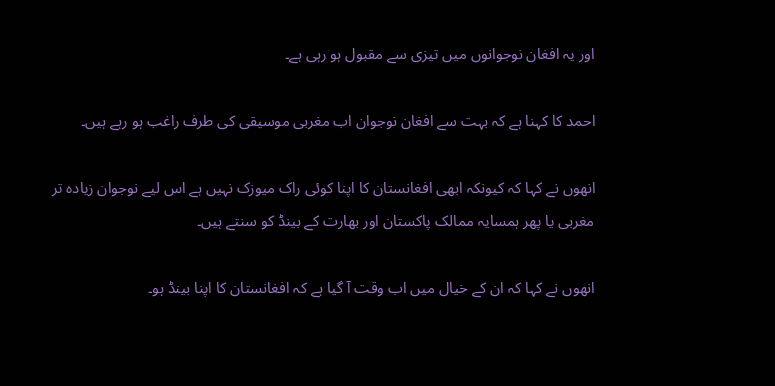اور یہ افغان نوجوانوں میں تیزی سے مقبول ہو رہی ہے۔

احمد کا کہنا ہے کہ بہت سے افغان نوجوان اب مغربی موسیقی کی طرف راغب ہو رہے ہیں۔

انھوں نے کہا کہ کیونکہ ابھی افغانستان کا اپنا کوئی راک میوزک نہیں ہے اس لیے نوجوان زیادہ تر مغربی یا پھر ہمسایہ ممالک پاکستان اور بھارت کے بینڈ کو سنتے ہیں۔

انھوں نے کہا کہ ان کے خیال میں اب وقت آ گیا ہے کہ افغانستان کا اپنا بینڈ ہو۔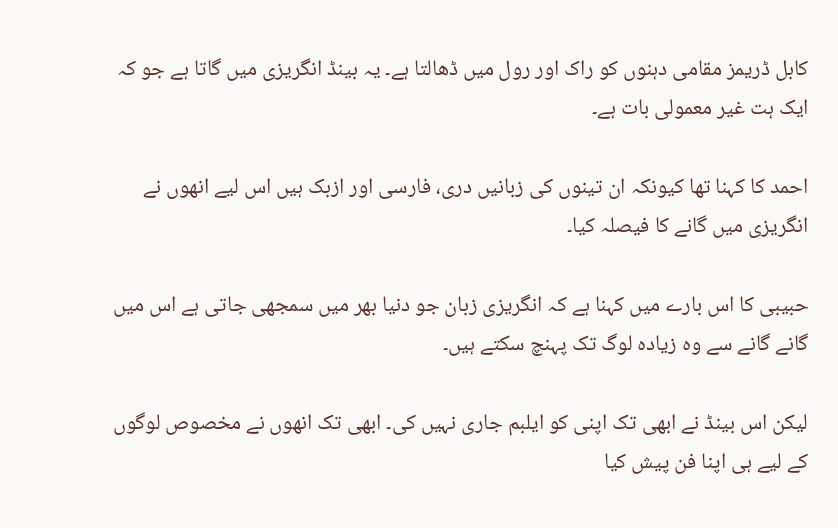کابل ڈریمز مقامی دہنوں کو راک اور رول میں ڈھالتا ہے۔ یہ بینڈ انگریزی میں گاتا ہے جو کہ ایک ہت غیر معمولی بات ہے۔

احمد کا کہنا تھا کیونکہ ان تینوں کی زبانیں دری، فارسی اور ازبک ہیں اس لیے انھوں نے انگریزی میں گانے کا فیصلہ کیا۔

حبیبی کا اس بارے میں کہنا ہے کہ انگریزی زبان جو دنیا بھر میں سمجھی جاتی ہے اس میں گانے گانے سے وہ زیادہ لوگ تک پہنچ سکتے ہیں۔

لیکن اس بینڈ نے ابھی تک اپنی کو ایلبم جاری نہیں کی۔ ابھی تک انھوں نے مخصوص لوگوں کے لیے ہی اپنا فن پیش کیا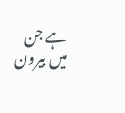ہے جن میں بیرون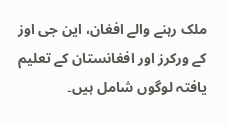ملک رہنے والے افغان، این جی اوز کے ورکرز اور افغانستان کے تعلیم یافتہ لوگوں شامل ہیں۔